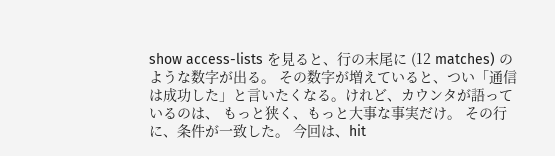show access-lists を見ると、行の末尾に (12 matches) のような数字が出る。 その数字が増えていると、つい「通信は成功した」と言いたくなる。けれど、カウンタが語っているのは、 もっと狭く、もっと大事な事実だけ。 その行に、条件が一致した。 今回は、hit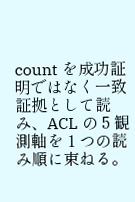count を成功証明ではなく一致証拠として読み、ACL の 5 観測軸を 1 つの読み順に束ねる。